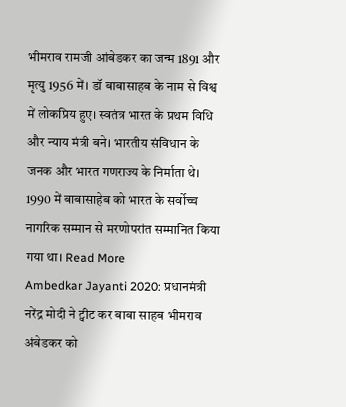भीमराव रामजी आंबेडकर का जन्म 1891 और मृत्यु 1956 में। डॉ बाबासाहब के नाम से विश्व में लोकप्रिय हुए। स्वतंत्र भारत के प्रथम विधि और न्याय मंत्री बने। भारतीय संविधान के जनक और भारत गणराज्य के निर्माता थे। 1990 में बाबासाहेब को भारत के सर्वोच्च नागरिक सम्मान से मरणोपरांत सम्मानित किया गया था। Read More
Ambedkar Jayanti 2020: प्रधानमंत्री नरेंद्र मोदी ने ट्वीट कर बाबा साहब भीमराव अंबेडकर को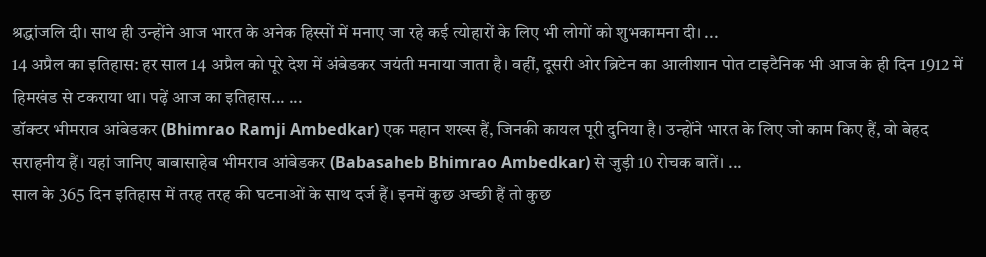श्रद्धांजलि दी। साथ ही उन्होंने आज भारत के अनेक हिस्सों में मनाए जा रहे कई त्योहारों के लिए भी लोगों को शुभकामना दी। ...
14 अप्रैल का इतिहास: हर साल 14 अप्रैल को पूरे देश में अंबेडकर जयंती मनाया जाता है। वहीं, दूसरी ओर ब्रिटेन का आलीशान पोत टाइटैनिक भी आज के ही दिन 1912 में हिमखंड से टकराया था। पढ़ें आज का इतिहास... ...
डॉक्टर भीमराव आंबेडकर (Bhimrao Ramji Ambedkar) एक महान शख्स हैं, जिनकी कायल पूरी दुनिया है। उन्होंने भारत के लिए जो काम किए हैं, वो बेहद सराहनीय हैं। यहां जानिए बाबासाहेब भीमराव आंबेडकर (Babasaheb Bhimrao Ambedkar) से जुड़ी 10 रोचक बातें। ...
साल के 365 दिन इतिहास में तरह तरह की घटनाओं के साथ दर्ज हैं। इनमें कुछ अच्छी हैं तो कुछ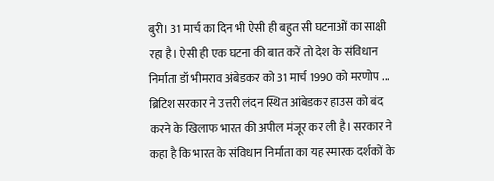बुरी। 31 मार्च का दिन भी ऐसी ही बहुत सी घटनाओं का साक्षी रहा है। ऐसी ही एक घटना की बात करें तो देश के संविधान निर्माता डॉ भीमराव अंबेडकर को 31 मार्च 1990 को मरणोप ...
ब्रिटिश सरकार ने उत्तरी लंदन स्थित आंबेडकर हाउस को बंद करने के खिलाफ भारत की अपील मंजूर कर ली है। सरकार ने कहा है कि भारत के संविधान निर्माता का यह स्मारक दर्शकों के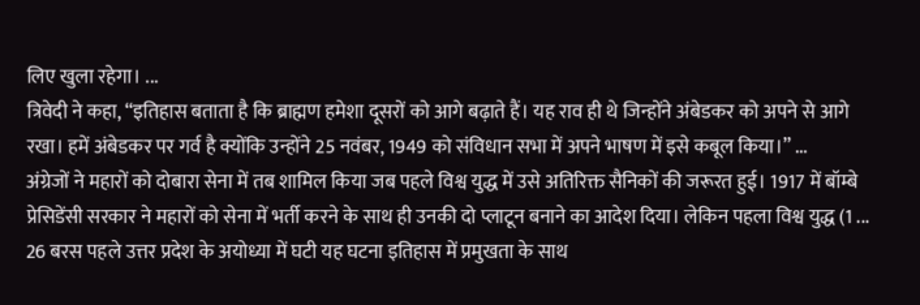लिए खुला रहेगा। ...
त्रिवेदी ने कहा, ‘‘इतिहास बताता है कि ब्राह्मण हमेशा दूसरों को आगे बढ़ाते हैं। यह राव ही थे जिन्होंने अंबेडकर को अपने से आगे रखा। हमें अंबेडकर पर गर्व है क्योंकि उन्होंने 25 नवंबर, 1949 को संविधान सभा में अपने भाषण में इसे कबूल किया।’’ ...
अंग्रेजों ने महारों को दोबारा सेना में तब शामिल किया जब पहले विश्व युद्ध में उसे अतिरिक्त सैनिकों की जरूरत हुई। 1917 में बॉम्बे प्रेसिडेंसी सरकार ने महारों को सेना में भर्ती करने के साथ ही उनकी दो प्लाटून बनाने का आदेश दिया। लेकिन पहला विश्व युद्ध (1 ...
26 बरस पहले उत्तर प्रदेश के अयोध्या में घटी यह घटना इतिहास में प्रमुखता के साथ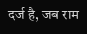दर्ज है, जब राम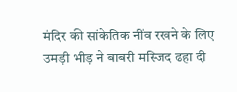मंदिर की सांकेतिक नींव रखने के लिए उमड़ी भीड़ ने बाबरी मस्जिद ढहा दी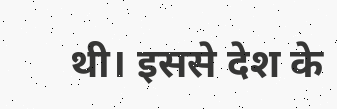थी। इससे देश के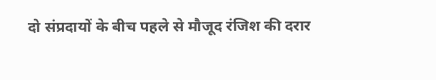दो संप्रदायों के बीच पहले से मौजूद रंजिश की दरार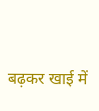बढ़कर खाई में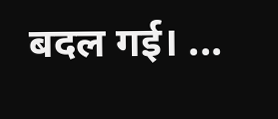बदल गई। ...